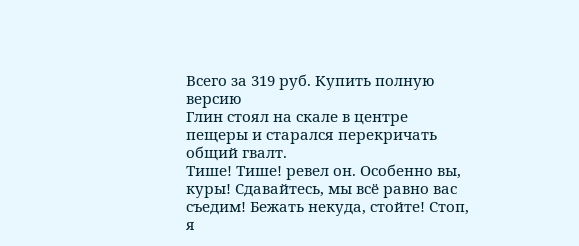Всего за 319 руб. Купить полную версию
Глин стоял на скале в центре пещеры и старался перекричать общий гвалт.
Тише! Тише! ревел он. Особенно вы, куры! Сдавайтесь, мы всё равно вас съедим! Бежать некуда, стойте! Стоп, я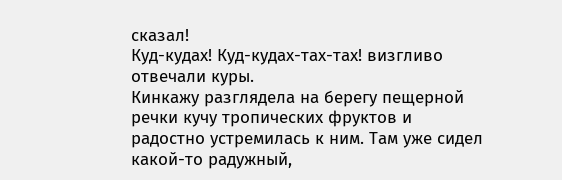сказал!
Куд-кудах! Куд-кудах-тах-тах! визгливо отвечали куры.
Кинкажу разглядела на берегу пещерной речки кучу тропических фруктов и радостно устремилась к ним. Там уже сидел какой-то радужный,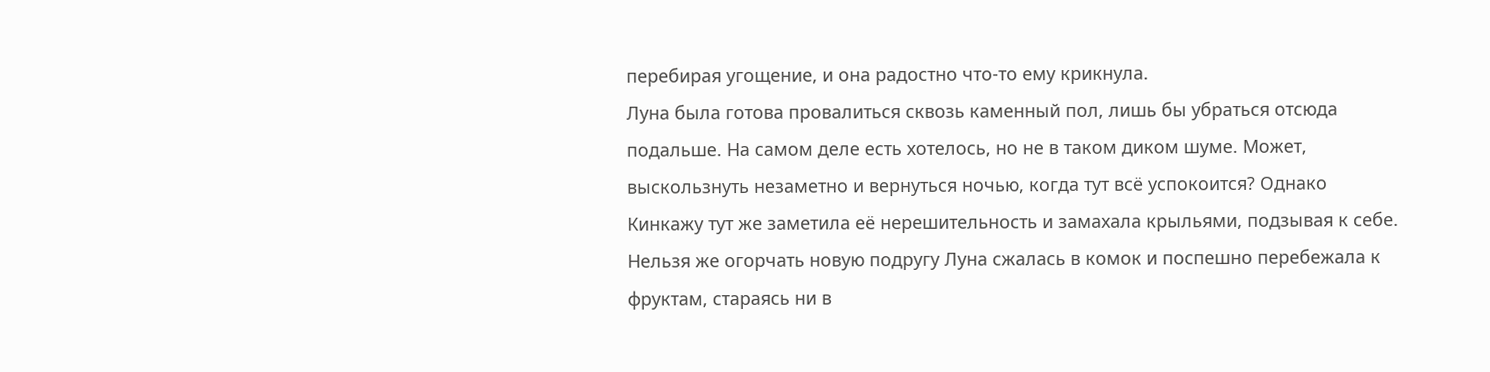перебирая угощение, и она радостно что-то ему крикнула.
Луна была готова провалиться сквозь каменный пол, лишь бы убраться отсюда подальше. На самом деле есть хотелось, но не в таком диком шуме. Может, выскользнуть незаметно и вернуться ночью, когда тут всё успокоится? Однако Кинкажу тут же заметила её нерешительность и замахала крыльями, подзывая к себе. Нельзя же огорчать новую подругу Луна сжалась в комок и поспешно перебежала к фруктам, стараясь ни в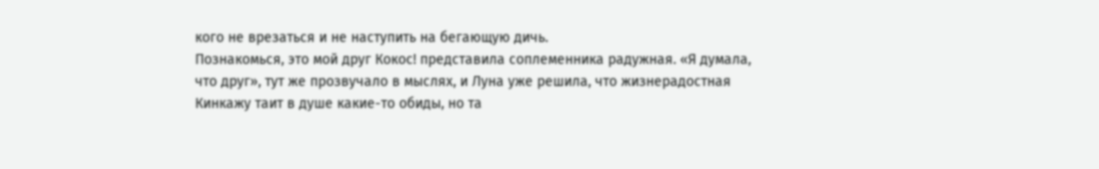кого не врезаться и не наступить на бегающую дичь.
Познакомься, это мой друг Кокос! представила соплеменника радужная. «Я думала, что друг», тут же прозвучало в мыслях, и Луна уже решила, что жизнерадостная Кинкажу таит в душе какие-то обиды, но та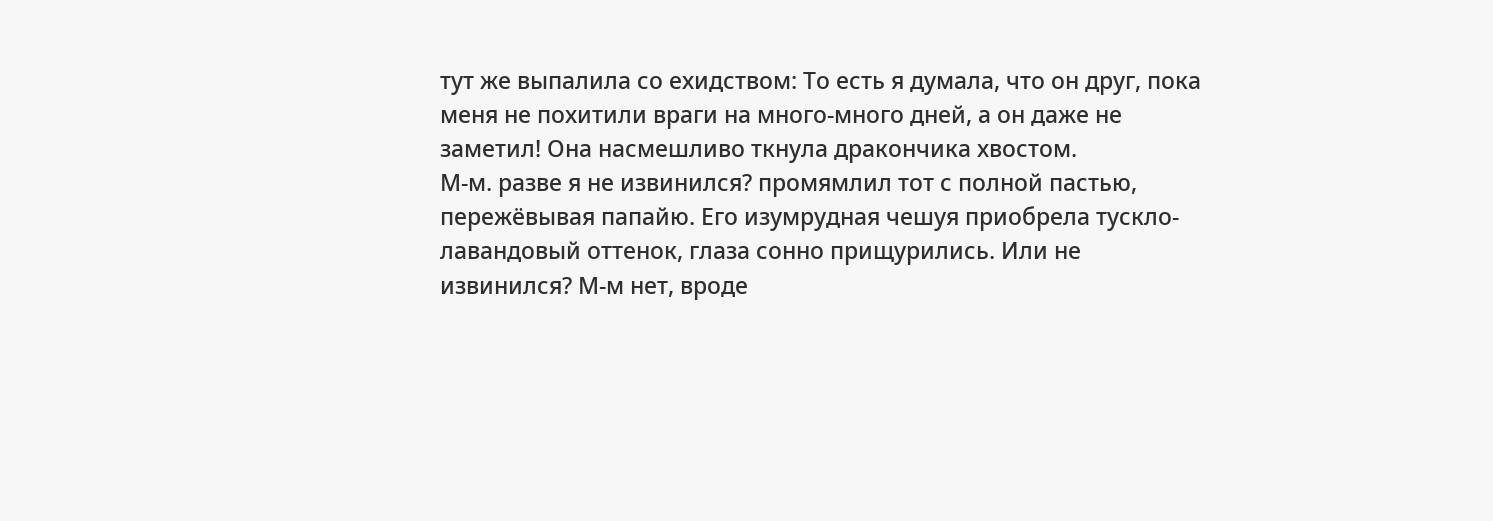тут же выпалила со ехидством: То есть я думала, что он друг, пока меня не похитили враги на много-много дней, а он даже не заметил! Она насмешливо ткнула дракончика хвостом.
М-м. разве я не извинился? промямлил тот с полной пастью, пережёвывая папайю. Его изумрудная чешуя приобрела тускло-лавандовый оттенок, глаза сонно прищурились. Или не извинился? М-м нет, вроде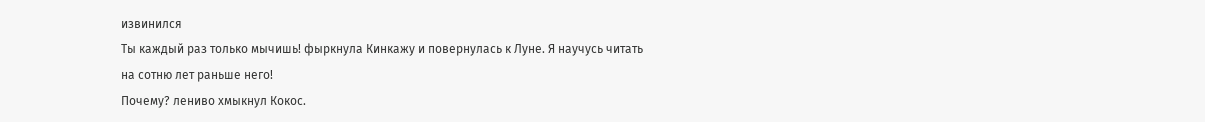извинился
Ты каждый раз только мычишь! фыркнула Кинкажу и повернулась к Луне. Я научусь читать на сотню лет раньше него!
Почему? лениво хмыкнул Кокос.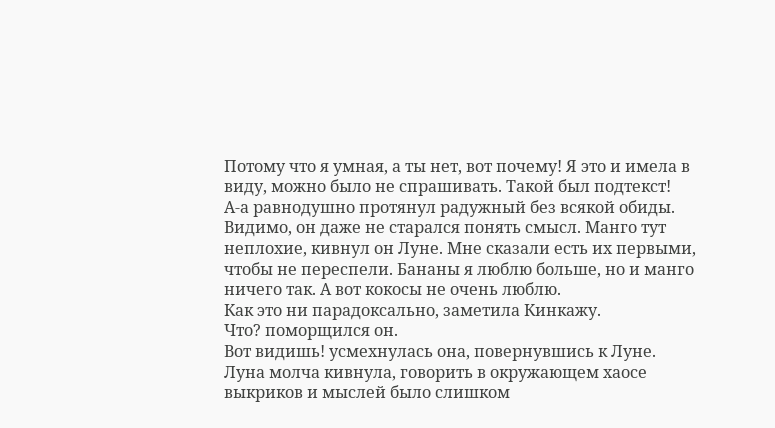Потому что я умная, а ты нет, вот почему! Я это и имела в виду, можно было не спрашивать. Такой был подтекст!
А-а равнодушно протянул радужный без всякой обиды. Видимо, он даже не старался понять смысл. Манго тут неплохие, кивнул он Луне. Мне сказали есть их первыми, чтобы не переспели. Бананы я люблю больше, но и манго ничего так. А вот кокосы не очень люблю.
Как это ни парадоксально, заметила Кинкажу.
Что? поморщился он.
Вот видишь! усмехнулась она, повернувшись к Луне.
Луна молча кивнула, говорить в окружающем хаосе выкриков и мыслей было слишком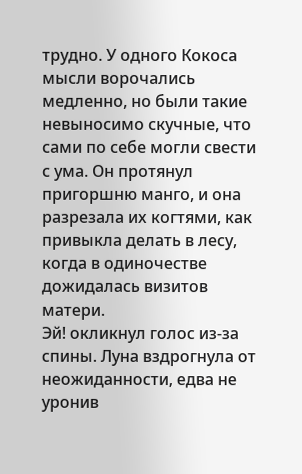трудно. У одного Кокоса мысли ворочались медленно, но были такие невыносимо скучные, что сами по себе могли свести с ума. Он протянул пригоршню манго, и она разрезала их когтями, как привыкла делать в лесу, когда в одиночестве дожидалась визитов матери.
Эй! окликнул голос из-за спины. Луна вздрогнула от неожиданности, едва не уронив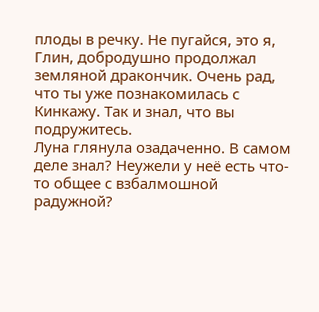плоды в речку. Не пугайся, это я, Глин, добродушно продолжал земляной дракончик. Очень рад, что ты уже познакомилась с Кинкажу. Так и знал, что вы подружитесь.
Луна глянула озадаченно. В самом деле знал? Неужели у неё есть что-то общее с взбалмошной радужной?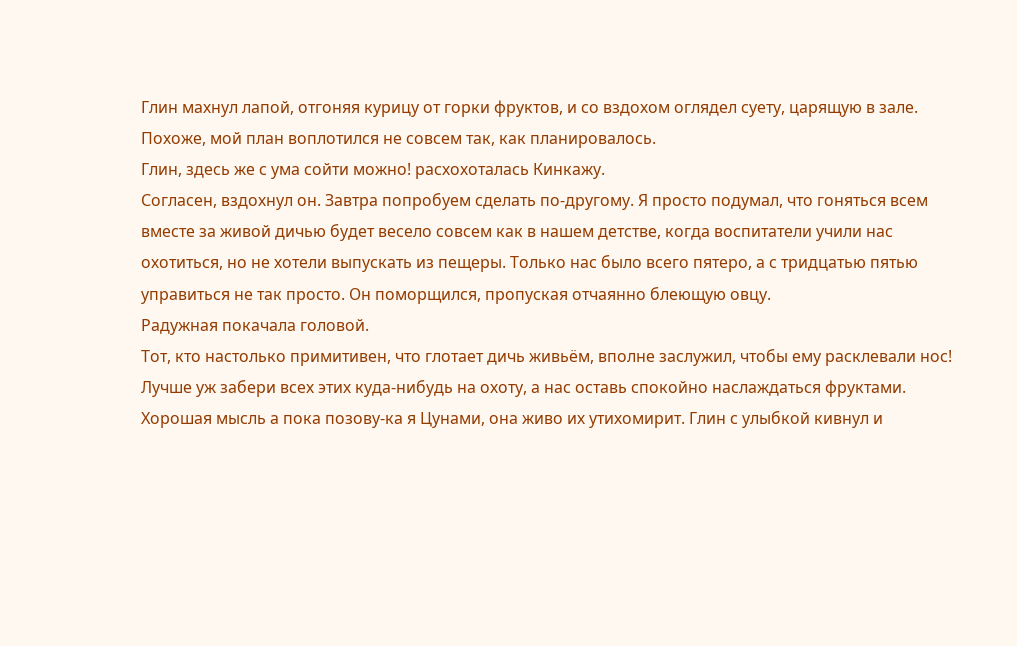Глин махнул лапой, отгоняя курицу от горки фруктов, и со вздохом оглядел суету, царящую в зале.
Похоже, мой план воплотился не совсем так, как планировалось.
Глин, здесь же с ума сойти можно! расхохоталась Кинкажу.
Согласен, вздохнул он. Завтра попробуем сделать по-другому. Я просто подумал, что гоняться всем вместе за живой дичью будет весело совсем как в нашем детстве, когда воспитатели учили нас охотиться, но не хотели выпускать из пещеры. Только нас было всего пятеро, а с тридцатью пятью управиться не так просто. Он поморщился, пропуская отчаянно блеющую овцу.
Радужная покачала головой.
Тот, кто настолько примитивен, что глотает дичь живьём, вполне заслужил, чтобы ему расклевали нос! Лучше уж забери всех этих куда-нибудь на охоту, а нас оставь спокойно наслаждаться фруктами.
Хорошая мысль а пока позову-ка я Цунами, она живо их утихомирит. Глин с улыбкой кивнул и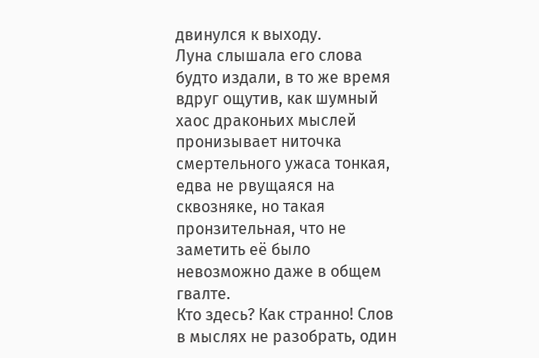двинулся к выходу.
Луна слышала его слова будто издали, в то же время вдруг ощутив, как шумный хаос драконьих мыслей пронизывает ниточка смертельного ужаса тонкая, едва не рвущаяся на сквозняке, но такая пронзительная, что не заметить её было невозможно даже в общем гвалте.
Кто здесь? Как странно! Слов в мыслях не разобрать, один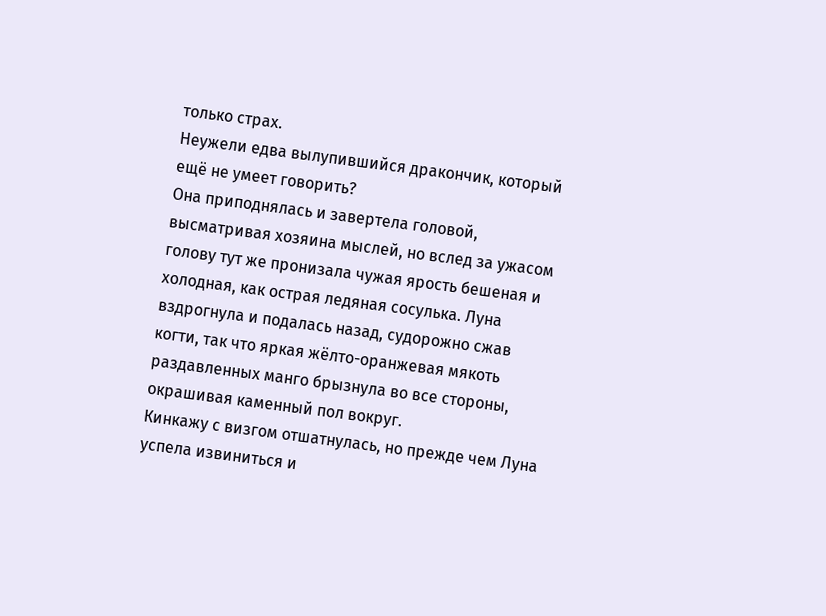только страх.
Неужели едва вылупившийся дракончик, который ещё не умеет говорить?
Она приподнялась и завертела головой, высматривая хозяина мыслей, но вслед за ужасом голову тут же пронизала чужая ярость бешеная и холодная, как острая ледяная сосулька. Луна вздрогнула и подалась назад, судорожно сжав когти, так что яркая жёлто-оранжевая мякоть раздавленных манго брызнула во все стороны, окрашивая каменный пол вокруг.
Кинкажу с визгом отшатнулась, но прежде чем Луна успела извиниться и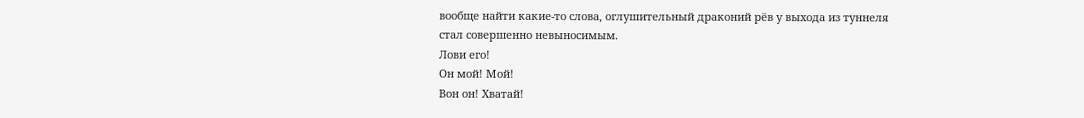вообще найти какие-то слова, оглушительный драконий рёв у выхода из туннеля стал совершенно невыносимым.
Лови его!
Он мой! Мой!
Вон он! Хватай!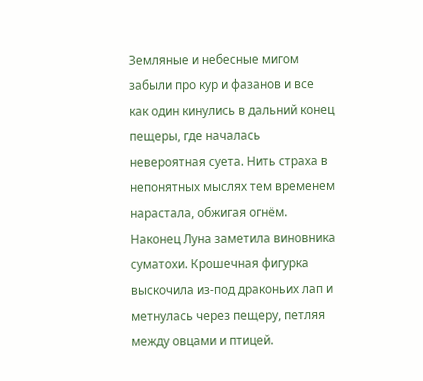Земляные и небесные мигом забыли про кур и фазанов и все как один кинулись в дальний конец пещеры, где началась невероятная суета. Нить страха в непонятных мыслях тем временем нарастала, обжигая огнём.
Наконец Луна заметила виновника суматохи. Крошечная фигурка выскочила из-под драконьих лап и метнулась через пещеру, петляя между овцами и птицей.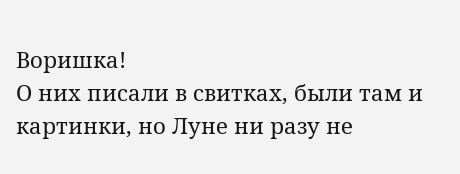Воришка!
О них писали в свитках, были там и картинки, но Луне ни разу не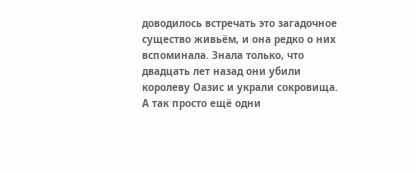доводилось встречать это загадочное существо живьём, и она редко о них вспоминала. Знала только, что двадцать лет назад они убили королеву Оазис и украли сокровища. А так просто ещё одни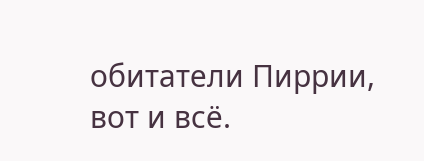обитатели Пиррии, вот и всё.